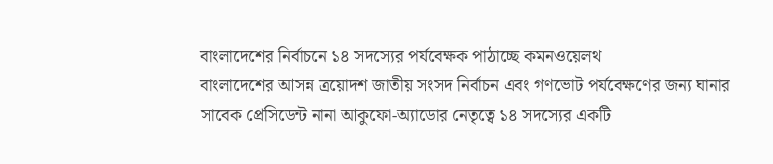বাংলাদেশের নির্বাচনে ১৪ সদস্যের পর্যবেক্ষক পাঠাচ্ছে কমনওয়েলথ
বাংলাদেশের আসন্ন ত্রয়োদশ জাতীয় সংসদ নির্বাচন এবং গণভোট পর্যবেক্ষণের জন্য ঘানার সাবেক প্রেসিডেন্ট নানা আকুফো-অ্যাডোর নেতৃত্বে ১৪ সদস্যের একটি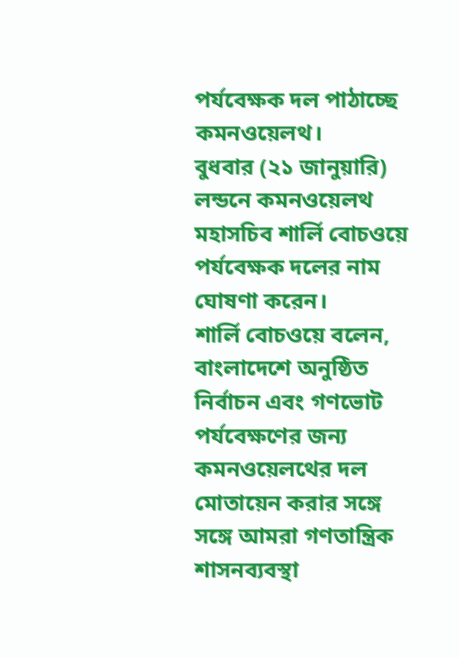পর্যবেক্ষক দল পাঠাচ্ছে কমনওয়েলথ।
বুধবার (২১ জানুয়ারি) লন্ডনে কমনওয়েলথ মহাসচিব শার্লি বোচওয়ে পর্যবেক্ষক দলের নাম ঘোষণা করেন।
শার্লি বোচওয়ে বলেন, বাংলাদেশে অনুষ্ঠিত নির্বাচন এবং গণভোট পর্যবেক্ষণের জন্য কমনওয়েলথের দল মোতায়েন করার সঙ্গে সঙ্গে আমরা গণতান্ত্রিক শাসনব্যবস্থা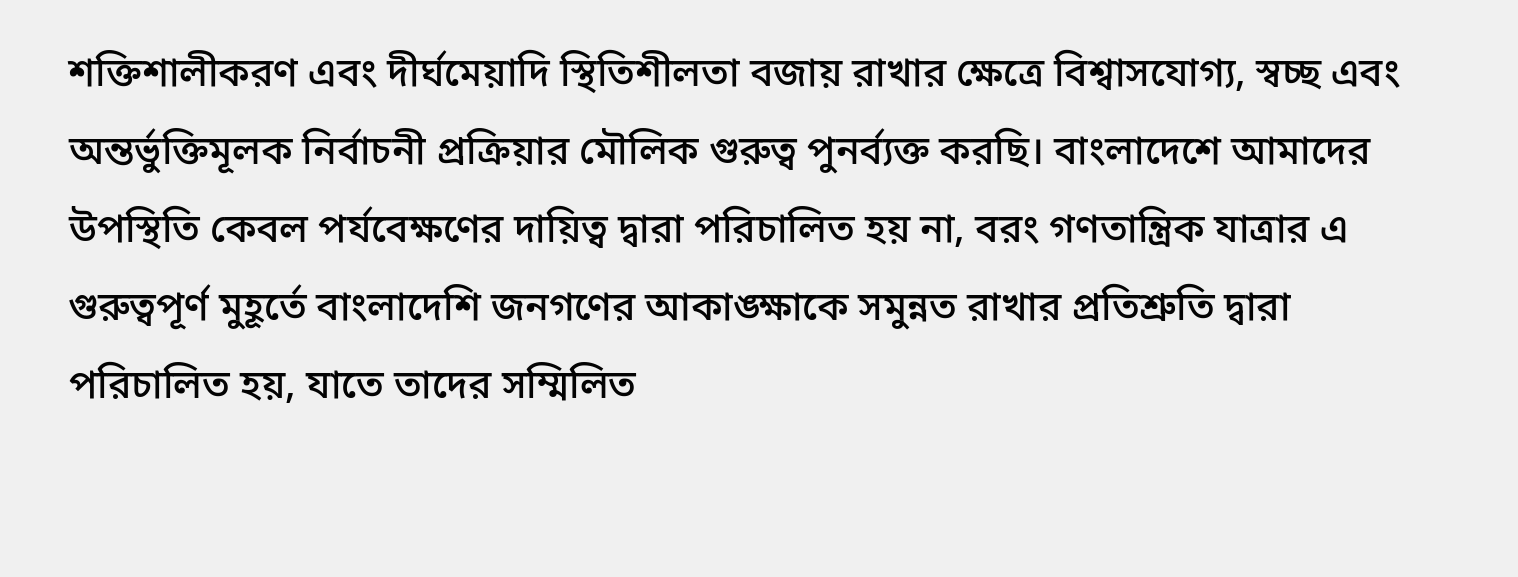শক্তিশালীকরণ এবং দীর্ঘমেয়াদি স্থিতিশীলতা বজায় রাখার ক্ষেত্রে বিশ্বাসযোগ্য, স্বচ্ছ এবং অন্তর্ভুক্তিমূলক নির্বাচনী প্রক্রিয়ার মৌলিক গুরুত্ব পুনর্ব্যক্ত করছি। বাংলাদেশে আমাদের উপস্থিতি কেবল পর্যবেক্ষণের দায়িত্ব দ্বারা পরিচালিত হয় না, বরং গণতান্ত্রিক যাত্রার এ গুরুত্বপূর্ণ মুহূর্তে বাংলাদেশি জনগণের আকাঙ্ক্ষাকে সমুন্নত রাখার প্রতিশ্রুতি দ্বারা পরিচালিত হয়, যাতে তাদের সম্মিলিত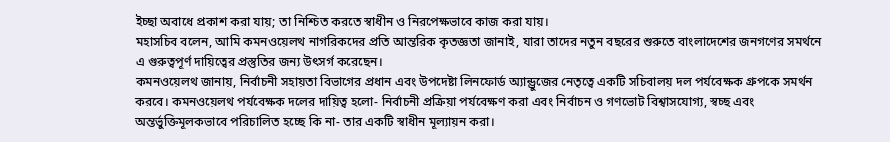ইচ্ছা অবাধে প্রকাশ করা যায়; তা নিশ্চিত করতে স্বাধীন ও নিরপেক্ষভাবে কাজ করা যায়।
মহাসচিব বলেন, আমি কমনওয়েলথ নাগরিকদের প্রতি আন্তরিক কৃতজ্ঞতা জানাই, যারা তাদের নতুন বছরের শুরুতে বাংলাদেশের জনগণের সমর্থনে এ গুরুত্বপূর্ণ দায়িত্বের প্রস্তুতির জন্য উৎসর্গ করেছেন।
কমনওয়েলথ জানায়, নির্বাচনী সহায়তা বিভাগের প্রধান এবং উপদেষ্টা লিনফোর্ড অ্যান্ড্রুজের নেতৃত্বে একটি সচিবালয় দল পর্যবেক্ষক গ্রুপকে সমর্থন করবে। কমনওয়েলথ পর্যবেক্ষক দলের দায়িত্ব হলো- নির্বাচনী প্রক্রিয়া পর্যবেক্ষণ করা এবং নির্বাচন ও গণভোট বিশ্বাসযোগ্য, স্বচ্ছ এবং অন্তর্ভুক্তিমূলকভাবে পরিচালিত হচ্ছে কি না- তার একটি স্বাধীন মূল্যায়ন করা।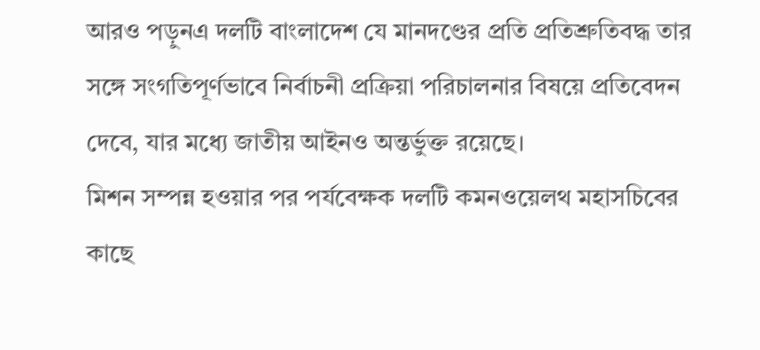আরও পড়ুনএ দলটি বাংলাদেশ যে মানদণ্ডের প্রতি প্রতিশ্রুতিবদ্ধ তার সঙ্গে সংগতিপূর্ণভাবে নির্বাচনী প্রক্রিয়া পরিচালনার বিষয়ে প্রতিবেদন দেবে, যার মধ্যে জাতীয় আইনও অন্তর্ভুক্ত রয়েছে।
মিশন সম্পন্ন হওয়ার পর পর্যবেক্ষক দলটি কমনওয়েলথ মহাসচিবের কাছে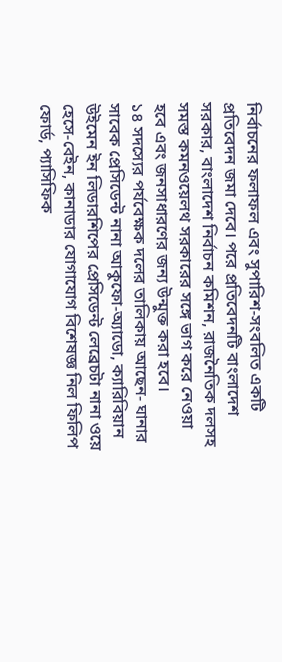নির্বাচনের ফলাফল এবং সুপারিশ-সংবলিত একটি প্রতিবেদন জমা দেবে। পরে প্রতিবেদনটি বাংলাদেশ সরকার, বাংলাদেশ নির্বাচন কমিশন, রাজনৈতিক দলসহ সমস্ত কমনওয়েলথ সরকারের সঙ্গে ভাগ করে নেওয়া হবে এবং জনসাধারণের জন্য উন্মুক্ত করা হবে।
১৪ সদস্যের পর্যবেক্ষক দলের তালিকায় আছেন- ঘানার সাবেক প্রেসিডেন্ট নানা আকুফো-অ্যাডো, ক্যারিবিয়ান উইমেন ইন লিডারশিপের প্রেসিডেন্ট লেব্রেচটা নানা ওয়ে হেসে-বেইন, কানাডার যোগাযোগ বিশেষজ্ঞ নিল ফিলিপ ফোর্ড, প্যাসিফিক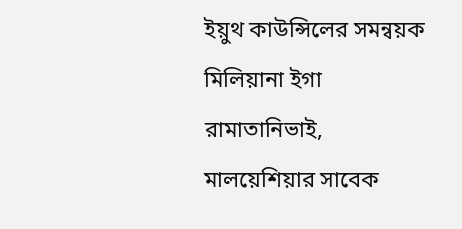ইয়ুথ কাউন্সিলের সমন্বয়ক মিলিয়ানা ইগা রামাতানিভাই, মালয়েশিয়ার সাবেক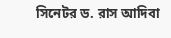সিনেটর ড. রাস আদিবা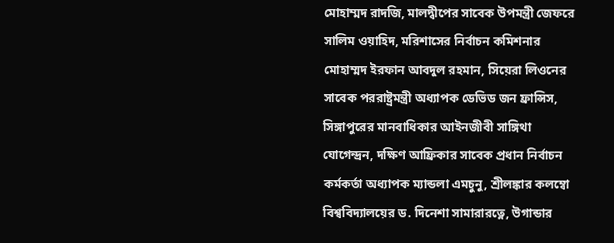মোহাম্মদ রাদজি, মালদ্বীপের সাবেক উপমন্ত্রী জেফরে সালিম ওয়াহিদ, মরিশাসের নির্বাচন কমিশনার মোহাম্মদ ইরফান আবদুল রহমান, সিয়েরা লিওনের সাবেক পররাষ্ট্রমন্ত্রী অধ্যাপক ডেভিড জন ফ্রান্সিস, সিঙ্গাপুরের মানবাধিকার আইনজীবী সাঙ্গিথা যোগেন্দ্রন, দক্ষিণ আফ্রিকার সাবেক প্রধান নির্বাচন কর্মকর্তা অধ্যাপক ম্যান্ডলা এমচুনু, শ্রীলঙ্কার কলম্বো বিশ্ববিদ্যালয়ের ড. দিনেশা সামারারত্নে, উগান্ডার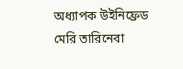অধ্যাপক উইনিফ্রেড মেরি তারিনেবা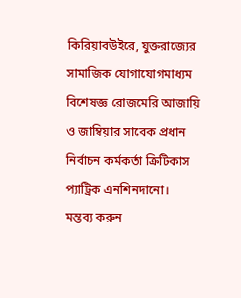কিরিয়াবউইরে, যুক্তরাজ্যের সামাজিক যোগাযোগমাধ্যম বিশেষজ্ঞ রোজমেরি আজায়ি ও জাম্বিয়ার সাবেক প্রধান নির্বাচন কর্মকর্তা ক্রিটিকাস প্যাট্রিক এনশিনদানো।
মন্তব্য করুন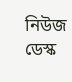নিউজ ডেস্ক